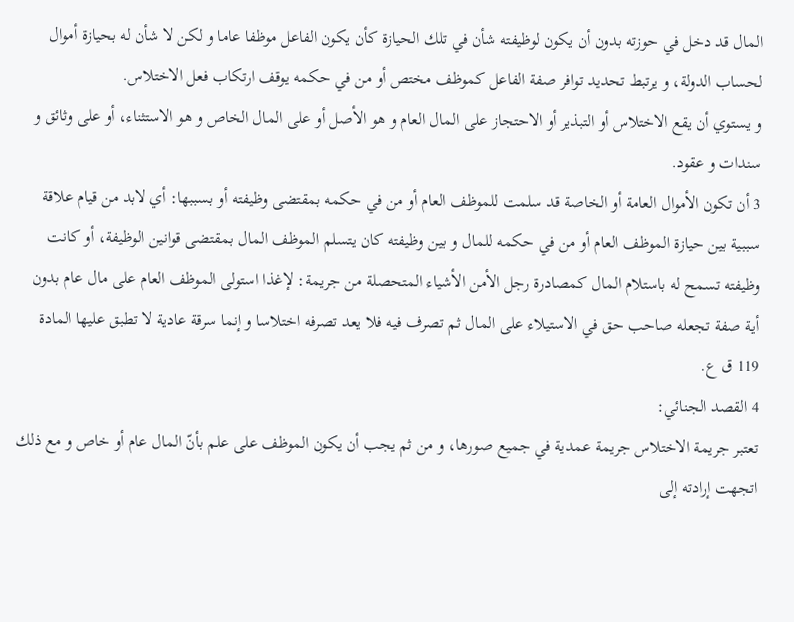المال قد دخل في حوزته بدون أن يكون لوظيفته شأن في تلك الحيازة كأن يكون الفاعل موظفا عاما و لكن لا شأن له بحيازة أموال لحساب الدولة، و يرتبط تحديد توافر صفة الفاعل كموظف مختص أو من في حكمه يوقف ارتكاب فعل الاختلاس.
و يستوي أن يقع الاختلاس أو التبذير أو الاحتجاز على المال العام و هو الأصل أو على المال الخاص و هو الاستثناء، أو على وثائق و سندات و عقود.
3 أن تكون الأموال العامة أو الخاصة قد سلمت للموظف العام أو من في حكمه بمقتضى وظيفته أو بسببها: أي لابد من قيام علاقة سببية بين حيازة الموظف العام أو من في حكمه للمال و بين وظيفته كان يتسلم الموظف المال بمقتضى قوانين الوظيفة، أو كانت وظيفته تسمح له باستلام المال كمصادرة رجل الأمن الأشياء المتحصلة من جريمة: لإغذا استولى الموظف العام على مال عام بدون أية صفة تجعله صاحب حق في الاستيلاء على المال ثم تصرف فيه فلا يعد تصرفه اختلاسا و إنما سرقة عادية لا تطبق عليها المادة 119 ق ع.
4 القصد الجنائي:
تعتبر جريمة الاختلاس جريمة عمدية في جميع صورها، و من ثم يجب أن يكون الموظف على علم بأنّ المال عام أو خاص و مع ذلك اتجهت إرادته إلى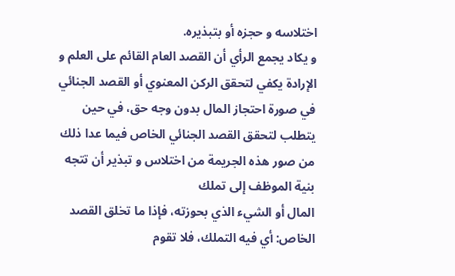اختلاسه و حجزه أو بتبذيره.
و يكاد يجمع الرأي أن القصد العام القائم على العلم و الإرادة يكفي لتحقق الركن المعنوي أو القصد الجنائي في صورة احتجاز المال بدون وجه حق، في حين يتطلب لتحقق القصد الجنائي الخاص فيما عدا ذلك من صور هذه الجريمة من اختلاس و تبذير أن تتجه بنية الموظف إلى تملك
المال أو الشيء الذي بحوزته، فإذا ما تخلق القصد الخاص: أي فيه التملك، فلا تقوم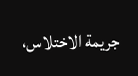جريمة الاختلاس،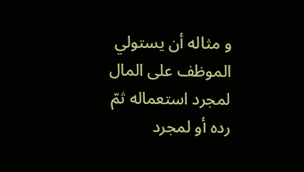و مثاله أن يستولي الموظف على المال لمجرد استعماله ثمّ رده أو لمجرد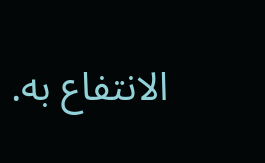الانتفاع به.